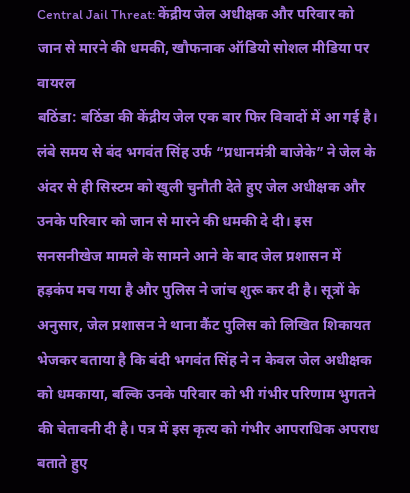Central Jail Threat: केंद्रीय जेल अधीक्षक और परिवार को जान से मारने की धमकी, खौफनाक ऑडियो सोशल मीडिया पर वायरल
बठिंडा: बठिंडा की केंद्रीय जेल एक बार फिर विवादों में आ गई है। लंबे समय से बंद भगवंत सिंह उर्फ “प्रधानमंत्री बाजेके” ने जेल के अंदर से ही सिस्टम को खुली चुनौती देते हुए जेल अधीक्षक और उनके परिवार को जान से मारने की धमकी दे दी। इस सनसनीखेज मामले के सामने आने के बाद जेल प्रशासन में हड़कंप मच गया है और पुलिस ने जांच शुरू कर दी है। सूत्रों के अनुसार, जेल प्रशासन ने थाना कैंट पुलिस को लिखित शिकायत भेजकर बताया है कि बंदी भगवंत सिंह ने न केवल जेल अधीक्षक को धमकाया, बल्कि उनके परिवार को भी गंभीर परिणाम भुगतने की चेतावनी दी है। पत्र में इस कृत्य को गंभीर आपराधिक अपराध बताते हुए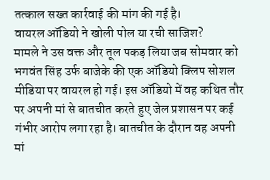तत्काल सख्त कार्रवाई की मांग की गई है।
वायरल ऑडियो ने खोली पोल या रची साजिश?
मामले ने उस वक्त और तूल पकड़ लिया जब सोमवार को भगवंत सिंह उर्फ बाजेके की एक ऑडियो क्लिप सोशल मीडिया पर वायरल हो गई। इस ऑडियो में वह कथित तौर पर अपनी मां से बातचीत करते हुए जेल प्रशासन पर कई गंभीर आरोप लगा रहा है। बातचीत के दौरान वह अपनी मां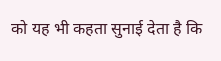को यह भी कहता सुनाई देता है कि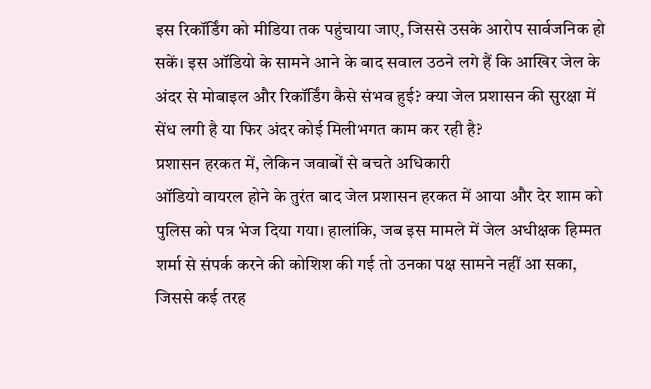इस रिकॉर्डिंग को मीडिया तक पहुंचाया जाए, जिससे उसके आरोप सार्वजनिक हो सकें। इस ऑडियो के सामने आने के बाद सवाल उठने लगे हैं कि आखिर जेल के अंदर से मोबाइल और रिकॉर्डिंग कैसे संभव हुई? क्या जेल प्रशासन की सुरक्षा में सेंध लगी है या फिर अंदर कोई मिलीभगत काम कर रही है?
प्रशासन हरकत में, लेकिन जवाबों से बचते अधिकारी
ऑडियो वायरल होने के तुरंत बाद जेल प्रशासन हरकत में आया और देर शाम को पुलिस को पत्र भेज दिया गया। हालांकि, जब इस मामले में जेल अधीक्षक हिम्मत शर्मा से संपर्क करने की कोशिश की गई तो उनका पक्ष सामने नहीं आ सका, जिससे कई तरह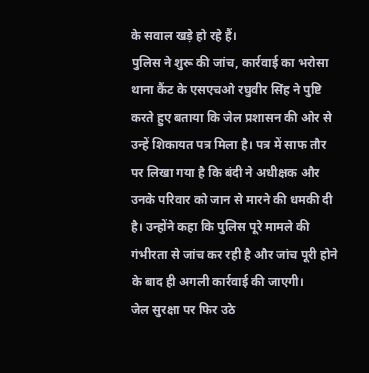के सवाल खड़े हो रहे हैं।
पुलिस ने शुरू की जांच, कार्रवाई का भरोसा
थाना कैंट के एसएचओ रघुवीर सिंह ने पुष्टि करते हुए बताया कि जेल प्रशासन की ओर से उन्हें शिकायत पत्र मिला है। पत्र में साफ तौर पर लिखा गया है कि बंदी ने अधीक्षक और उनके परिवार को जान से मारने की धमकी दी है। उन्होंने कहा कि पुलिस पूरे मामले की गंभीरता से जांच कर रही है और जांच पूरी होने के बाद ही अगली कार्रवाई की जाएगी।
जेल सुरक्षा पर फिर उठे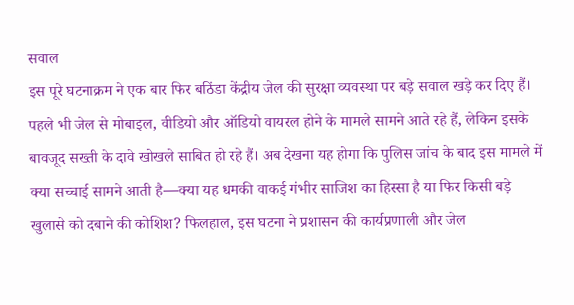सवाल
इस पूरे घटनाक्रम ने एक बार फिर बठिंडा केंद्रीय जेल की सुरक्षा व्यवस्था पर बड़े सवाल खड़े कर दिए हैं। पहले भी जेल से मोबाइल, वीडियो और ऑडियो वायरल होने के मामले सामने आते रहे हैं, लेकिन इसके बावजूद सख्ती के दावे खोखले साबित हो रहे हैं। अब देखना यह होगा कि पुलिस जांच के बाद इस मामले में क्या सच्चाई सामने आती है—क्या यह धमकी वाकई गंभीर साजिश का हिस्सा है या फिर किसी बड़े खुलासे को दबाने की कोशिश? फिलहाल, इस घटना ने प्रशासन की कार्यप्रणाली और जेल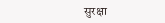सुरक्षा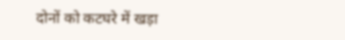दोनों को कटघरे में खड़ा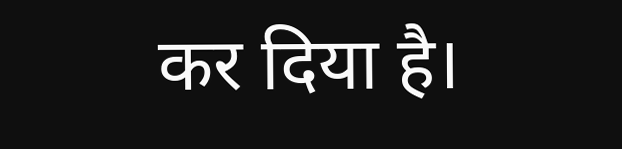कर दिया है।